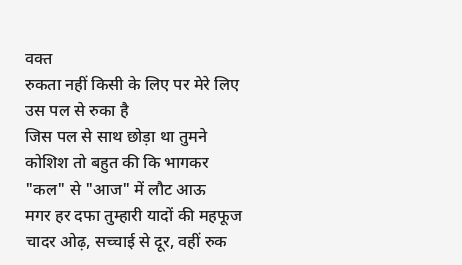वक्त
रुकता नहीं किसी के लिए पर मेरे लिए उस पल से रुका है
जिस पल से साथ छोड़ा था तुमने
कोशिश तो बहुत की कि भागकर "कल" से "आज" में लौट आऊ
मगर हर दफा तुम्हारी यादों की महफूज चादर ओढ़, सच्चाई से दूर, वहीं रुक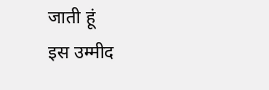जाती हूं
इस उम्मीद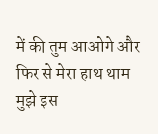में की तुम आओगे और फिर से मेरा हाथ थाम मुझे इस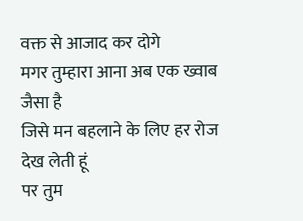वक्त से आजाद कर दोगे
मगर तुम्हारा आना अब एक ख्वाब जैसा है
जिसे मन बहलाने के लिए हर रोज देख लेती हूं
पर तुम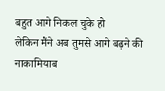बहुत आगे निकल चुके हो
लेकिन मैंने अब तुमसे आगे बढ़ने की नाकामियाब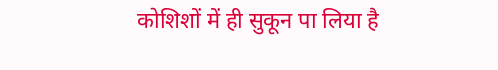कोशिशों में ही सुकून पा लिया है